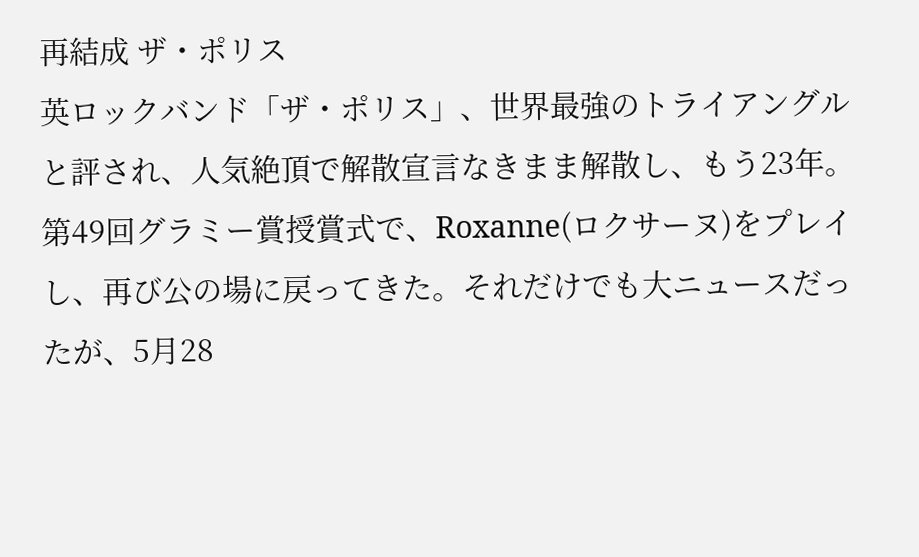再結成 ザ・ポリス
英ロックバンド「ザ・ポリス」、世界最強のトライアングルと評され、人気絶頂で解散宣言なきまま解散し、もう23年。第49回グラミー賞授賞式で、Roxanne(ロクサーヌ)をプレイし、再び公の場に戻ってきた。それだけでも大ニュースだったが、5月28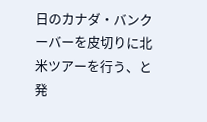日のカナダ・バンクーバーを皮切りに北米ツアーを行う、と発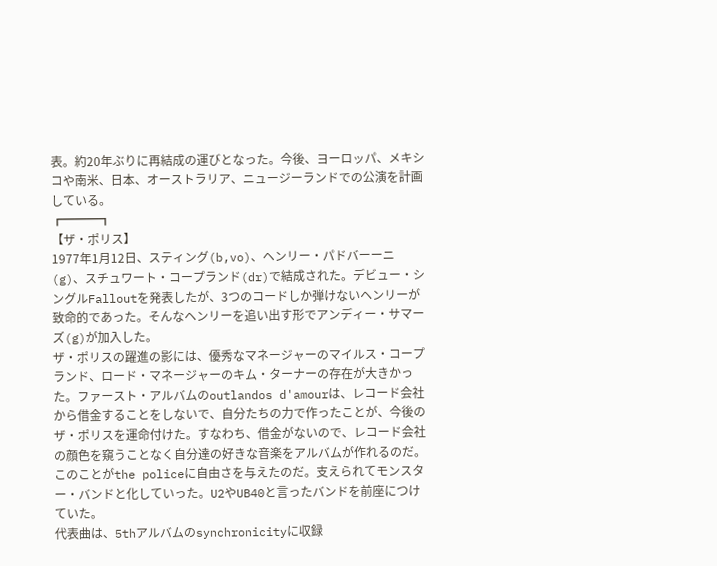表。約20年ぶりに再結成の運びとなった。今後、ヨーロッパ、メキシコや南米、日本、オーストラリア、ニュージーランドでの公演を計画している。
┏━━━┓
【ザ・ポリス】
1977年1月12日、スティング(b,vo)、ヘンリー・パドバーーニ(g)、スチュワート・コープランド(dr)で結成された。デビュー・シングルFalloutを発表したが、3つのコードしか弾けないヘンリーが致命的であった。そんなヘンリーを追い出す形でアンディー・サマーズ(g)が加入した。
ザ・ポリスの躍進の影には、優秀なマネージャーのマイルス・コープランド、ロード・マネージャーのキム・ターナーの存在が大きかった。ファースト・アルバムのoutlandos d'amourは、レコード会社から借金することをしないで、自分たちの力で作ったことが、今後のザ・ポリスを運命付けた。すなわち、借金がないので、レコード会社の顔色を窺うことなく自分達の好きな音楽をアルバムが作れるのだ。このことがthe policeに自由さを与えたのだ。支えられてモンスター・バンドと化していった。U2やUB40と言ったバンドを前座につけていた。
代表曲は、5thアルバムのsynchronicityに収録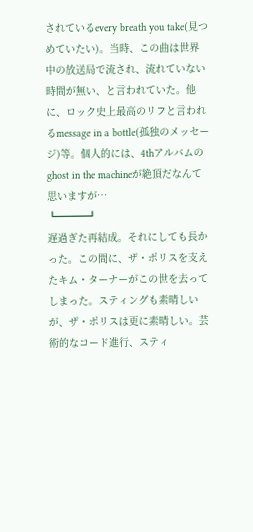されているevery breath you take(見つめていたい)。当時、この曲は世界中の放送局で流され、流れていない時間が無い、と言われていた。他に、ロック史上最高のリフと言われるmessage in a bottle(孤独のメッセージ)等。個人的には、4thアルバムのghost in the machineが絶頂だなんて思いますが…
┗━━━┛
遅過ぎた再結成。それにしても長かった。この間に、ザ・ポリスを支えたキム・ターナーがこの世を去ってしまった。スティングも素晴しいが、ザ・ポリスは更に素晴しい。芸術的なコード進行、スティ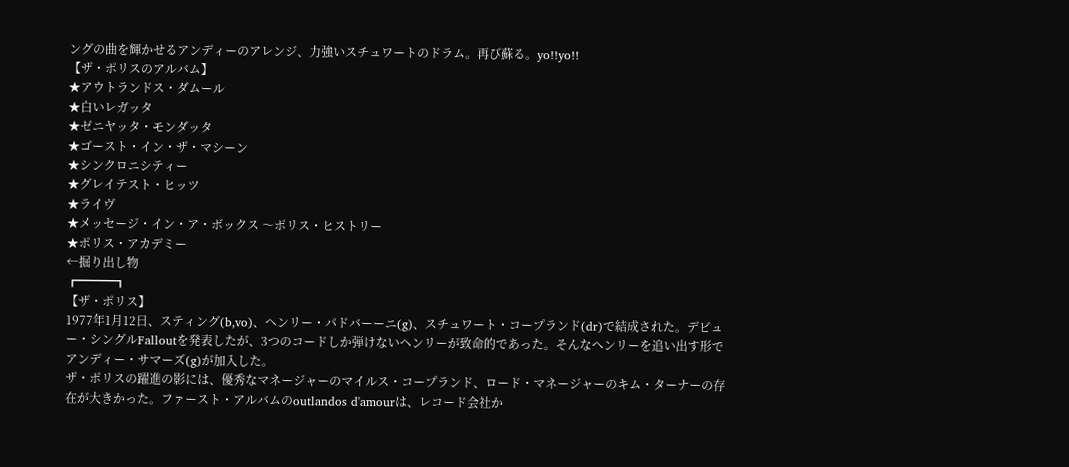ングの曲を輝かせるアンディーのアレンジ、力強いスチュワートのドラム。再び蘇る。yo!!yo!!
【ザ・ポリスのアルバム】
★アウトランドス・ダムール
★白いレガッタ
★ゼニヤッタ・モンダッタ
★ゴースト・イン・ザ・マシーン
★シンクロニシティー
★グレイテスト・ヒッツ
★ライヴ
★メッセージ・イン・ア・ボックス 〜ポリス・ヒストリー
★ポリス・アカデミー
←掘り出し物
┏━━━┓
【ザ・ポリス】
1977年1月12日、スティング(b,vo)、ヘンリー・パドバーーニ(g)、スチュワート・コープランド(dr)で結成された。デビュー・シングルFalloutを発表したが、3つのコードしか弾けないヘンリーが致命的であった。そんなヘンリーを追い出す形でアンディー・サマーズ(g)が加入した。
ザ・ポリスの躍進の影には、優秀なマネージャーのマイルス・コープランド、ロード・マネージャーのキム・ターナーの存在が大きかった。ファースト・アルバムのoutlandos d'amourは、レコード会社か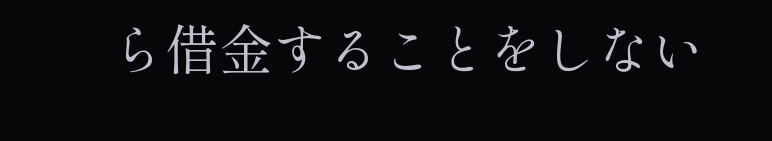ら借金することをしない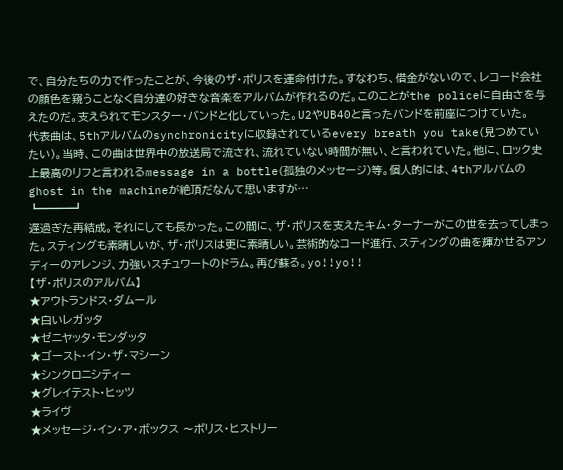で、自分たちの力で作ったことが、今後のザ・ポリスを運命付けた。すなわち、借金がないので、レコード会社の顔色を窺うことなく自分達の好きな音楽をアルバムが作れるのだ。このことがthe policeに自由さを与えたのだ。支えられてモンスター・バンドと化していった。U2やUB40と言ったバンドを前座につけていた。
代表曲は、5thアルバムのsynchronicityに収録されているevery breath you take(見つめていたい)。当時、この曲は世界中の放送局で流され、流れていない時間が無い、と言われていた。他に、ロック史上最高のリフと言われるmessage in a bottle(孤独のメッセージ)等。個人的には、4thアルバムのghost in the machineが絶頂だなんて思いますが…
┗━━━┛
遅過ぎた再結成。それにしても長かった。この間に、ザ・ポリスを支えたキム・ターナーがこの世を去ってしまった。スティングも素晴しいが、ザ・ポリスは更に素晴しい。芸術的なコード進行、スティングの曲を輝かせるアンディーのアレンジ、力強いスチュワートのドラム。再び蘇る。yo!!yo!!
【ザ・ポリスのアルバム】
★アウトランドス・ダムール
★白いレガッタ
★ゼニヤッタ・モンダッタ
★ゴースト・イン・ザ・マシーン
★シンクロニシティー
★グレイテスト・ヒッツ
★ライヴ
★メッセージ・イン・ア・ボックス 〜ポリス・ヒストリー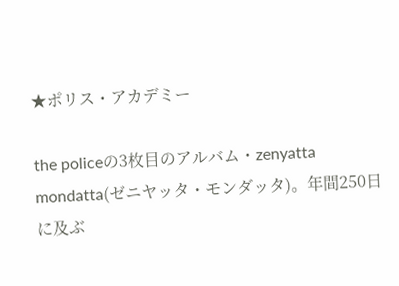★ポリス・アカデミー

the policeの3枚目のアルバム・zenyatta mondatta(ゼニヤッタ・モンダッタ)。年間250日に及ぶ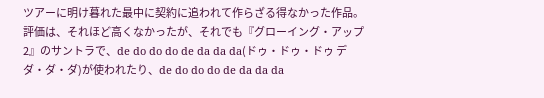ツアーに明け暮れた最中に契約に追われて作らざる得なかった作品。評価は、それほど高くなかったが、それでも『グローイング・アップ2』のサントラで、de do do do de da da da(ドゥ・ドゥ・ドゥ デ ダ・ダ・ダ)が使われたり、de do do do de da da da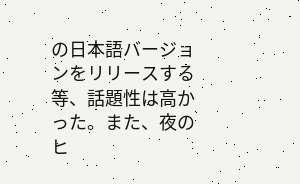の日本語バージョンをリリースする等、話題性は高かった。また、夜のヒ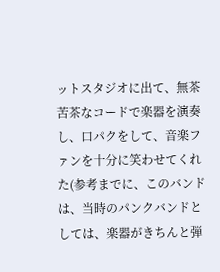ットスタジオに出て、無茶苦茶なコードで楽器を演奏し、口パクをして、音楽ファンを十分に笑わせてくれた(参考までに、このバンドは、当時のパンクバンドとしては、楽器がきちんと弾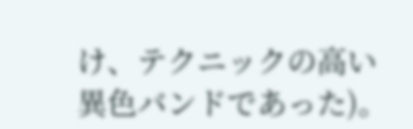け、テクニックの高い異色バンドであった)。